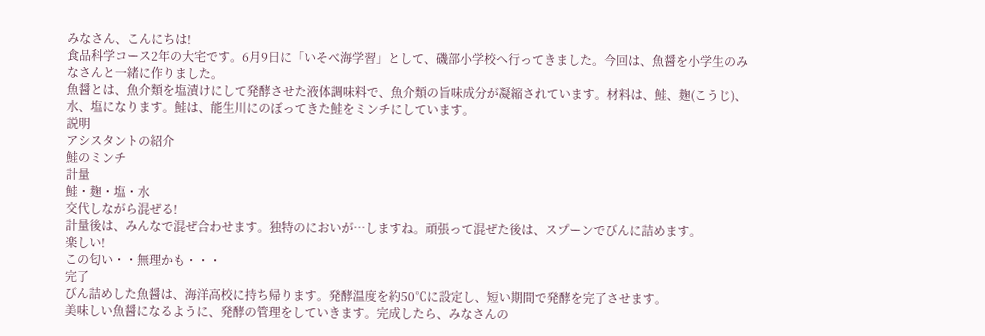みなさん、こんにちは!
食品科学コース2年の大宅です。6月9日に「いそべ海学習」として、磯部小学校へ行ってきました。今回は、魚醤を小学生のみなさんと一緒に作りました。
魚醤とは、魚介類を塩漬けにして発酵させた液体調味料で、魚介類の旨味成分が凝縮されています。材料は、鮭、麹(こうじ)、水、塩になります。鮭は、能生川にのぼってきた鮭をミンチにしています。
説明
アシスタントの紹介
鮭のミンチ
計量
鮭・麹・塩・水
交代しながら混ぜる!
計量後は、みんなで混ぜ合わせます。独特のにおいが…しますね。頑張って混ぜた後は、スプーンでびんに詰めます。
楽しい!
この匂い・・無理かも・・・
完了
びん詰めした魚醤は、海洋高校に持ち帰ります。発酵温度を約50℃に設定し、短い期間で発酵を完了させます。
美味しい魚醤になるように、発酵の管理をしていきます。完成したら、みなさんの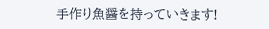手作り魚醤を持っていきます!